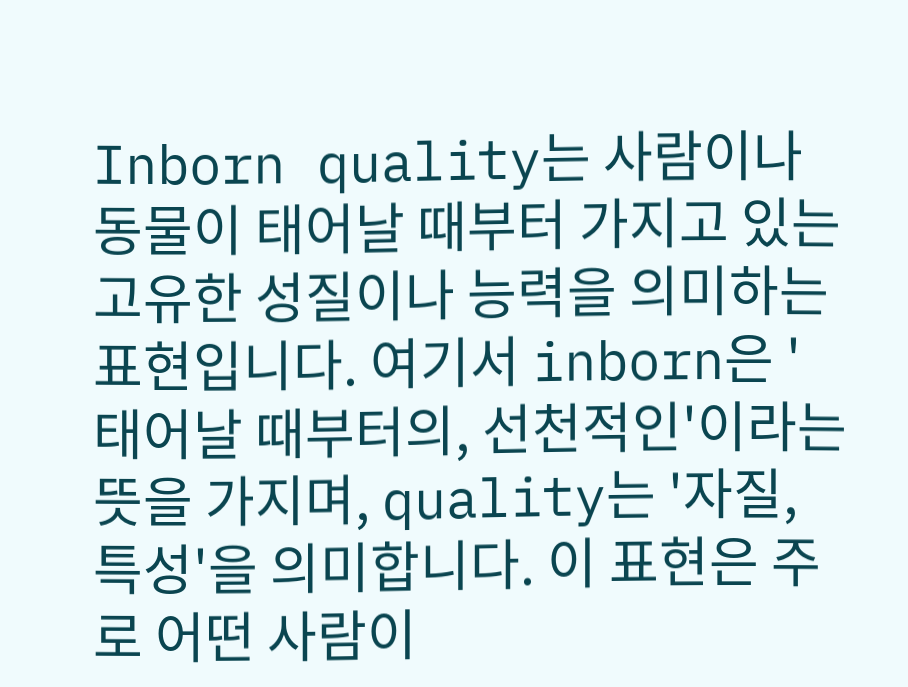Inborn quality는 사람이나 동물이 태어날 때부터 가지고 있는 고유한 성질이나 능력을 의미하는 표현입니다. 여기서 inborn은 '태어날 때부터의, 선천적인'이라는 뜻을 가지며, quality는 '자질, 특성'을 의미합니다. 이 표현은 주로 어떤 사람이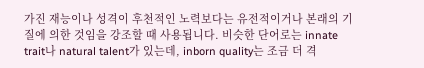가진 재능이나 성격이 후천적인 노력보다는 유전적이거나 본래의 기질에 의한 것임을 강조할 때 사용됩니다. 비슷한 단어로는 innate trait나 natural talent가 있는데, inborn quality는 조금 더 격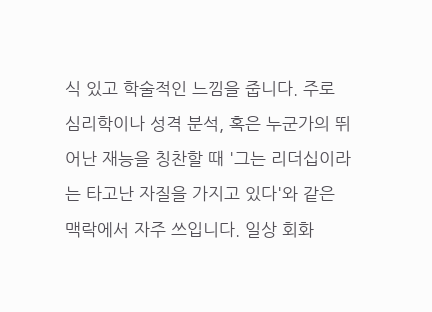식 있고 학술적인 느낌을 줍니다. 주로 심리학이나 성격 분석, 혹은 누군가의 뛰어난 재능을 칭찬할 때 '그는 리더십이라는 타고난 자질을 가지고 있다'와 같은 맥락에서 자주 쓰입니다. 일상 회화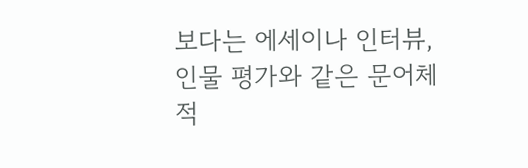보다는 에세이나 인터뷰, 인물 평가와 같은 문어체적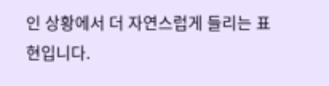인 상황에서 더 자연스럽게 들리는 표현입니다.